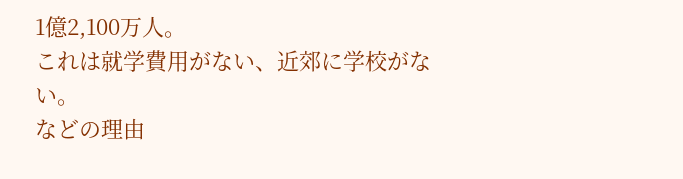1億2,100万人。
これは就学費用がない、近郊に学校がない。
などの理由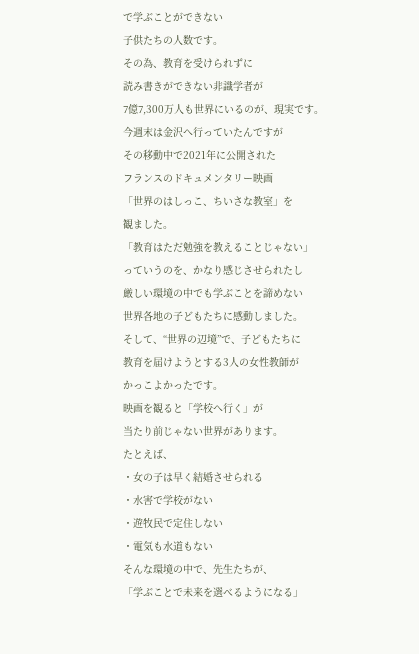で学ぶことができない
子供たちの人数です。
その為、教育を受けられずに
読み書きができない非識学者が
7億7,300万人も世界にいるのが、現実です。
今週末は金沢へ行っていたんですが
その移動中で2021年に公開された
フランスのドキュメンタリー映画
「世界のはしっこ、ちいさな教室」を
観ました。
「教育はただ勉強を教えることじゃない」
っていうのを、かなり感じさせられたし
厳しい環境の中でも学ぶことを諦めない
世界各地の子どもたちに感動しました。
そして、“世界の辺境”で、子どもたちに
教育を届けようとする3人の女性教師が
かっこよかったです。
映画を観ると「学校へ行く」が
当たり前じゃない世界があります。
たとえば、
・女の子は早く結婚させられる
・水害で学校がない
・遊牧民で定住しない
・電気も水道もない
そんな環境の中で、先生たちが、
「学ぶことで未来を選べるようになる」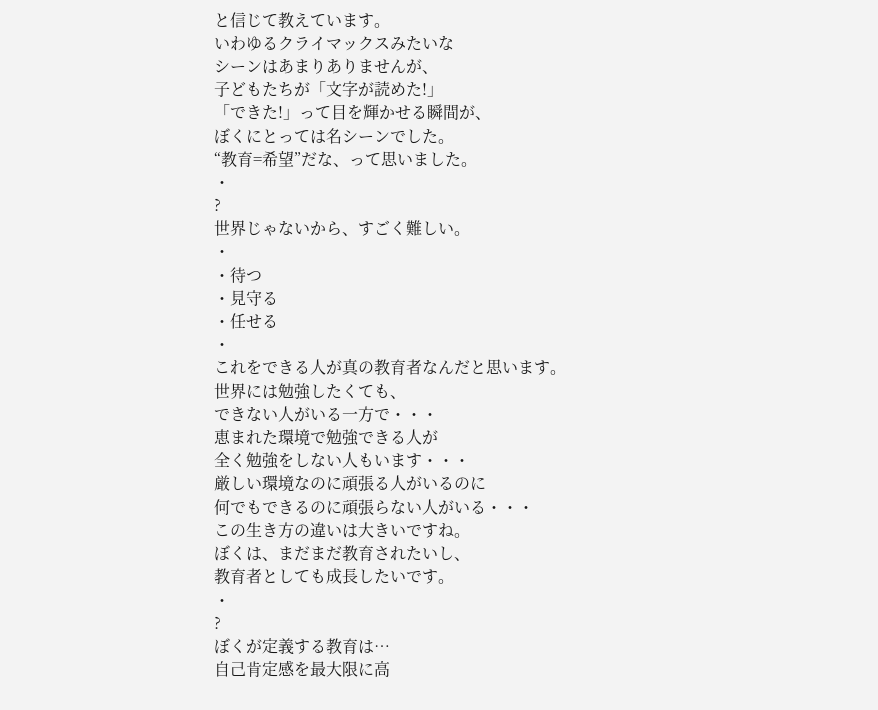と信じて教えています。
いわゆるクライマックスみたいな
シーンはあまりありませんが、
子どもたちが「文字が読めた!」
「できた!」って目を輝かせる瞬間が、
ぼくにとっては名シーンでした。
“教育=希望”だな、って思いました。
・
?
世界じゃないから、すごく難しい。
・
・待つ
・見守る
・任せる
・
これをできる人が真の教育者なんだと思います。
世界には勉強したくても、
できない人がいる一方で・・・
恵まれた環境で勉強できる人が
全く勉強をしない人もいます・・・
厳しい環境なのに頑張る人がいるのに
何でもできるのに頑張らない人がいる・・・
この生き方の違いは大きいですね。
ぼくは、まだまだ教育されたいし、
教育者としても成長したいです。
・
?
ぼくが定義する教育は…
自己肯定感を最大限に高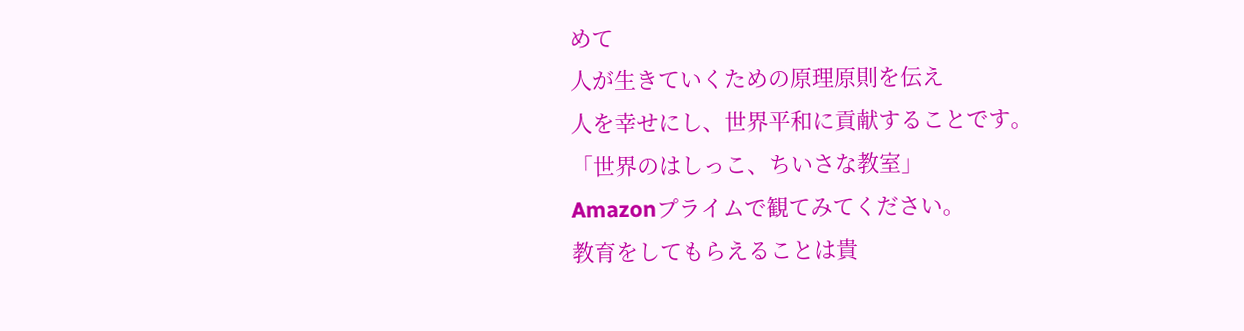めて
人が生きていくための原理原則を伝え
人を幸せにし、世界平和に貢献することです。
「世界のはしっこ、ちいさな教室」
Amazonプライムで観てみてください。
教育をしてもらえることは貴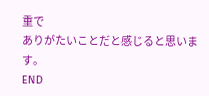重で
ありがたいことだと感じると思います。
END